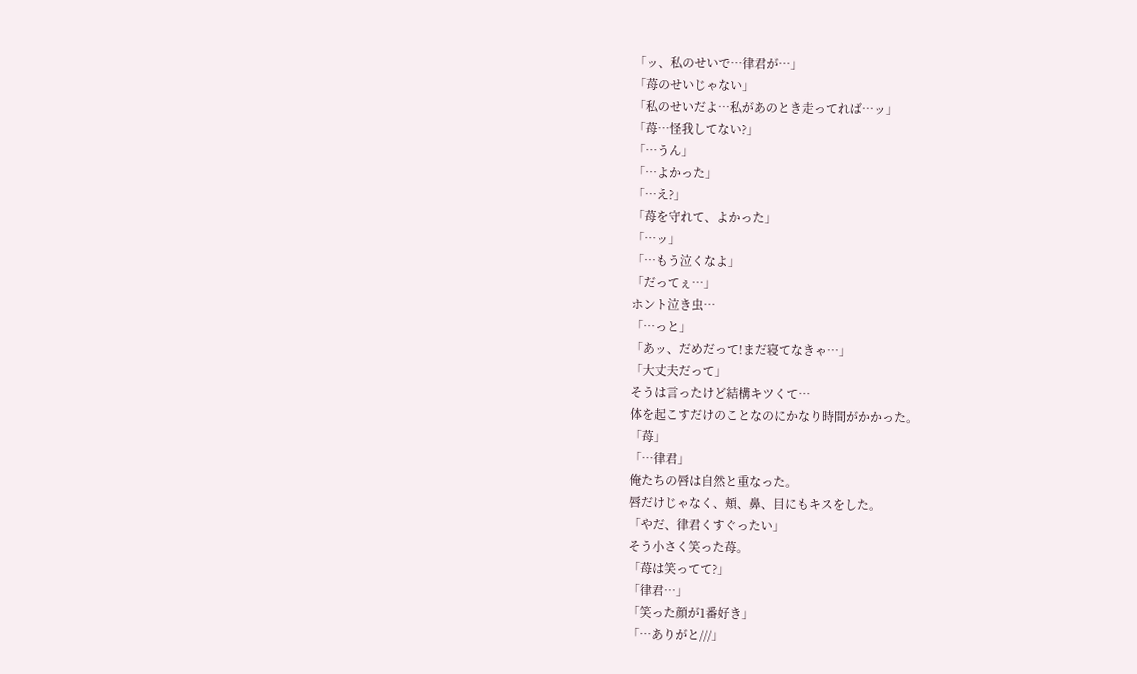「ッ、私のせいで…律君が…」
「苺のせいじゃない」
「私のせいだよ…私があのとき走ってれば…ッ」
「苺…怪我してない?」
「…うん」
「…よかった」
「…え?」
「苺を守れて、よかった」
「…ッ」
「…もう泣くなよ」
「だってぇ…」
ホント泣き虫…
「…っと」
「あッ、だめだって!まだ寝てなきゃ…」
「大丈夫だって」
そうは言ったけど結構キツくて…
体を起こすだけのことなのにかなり時間がかかった。
「苺」
「…律君」
俺たちの唇は自然と重なった。
唇だけじゃなく、頬、鼻、目にもキスをした。
「やだ、律君くすぐったい」
そう小さく笑った苺。
「苺は笑ってて?」
「律君…」
「笑った顔が1番好き」
「…ありがと///」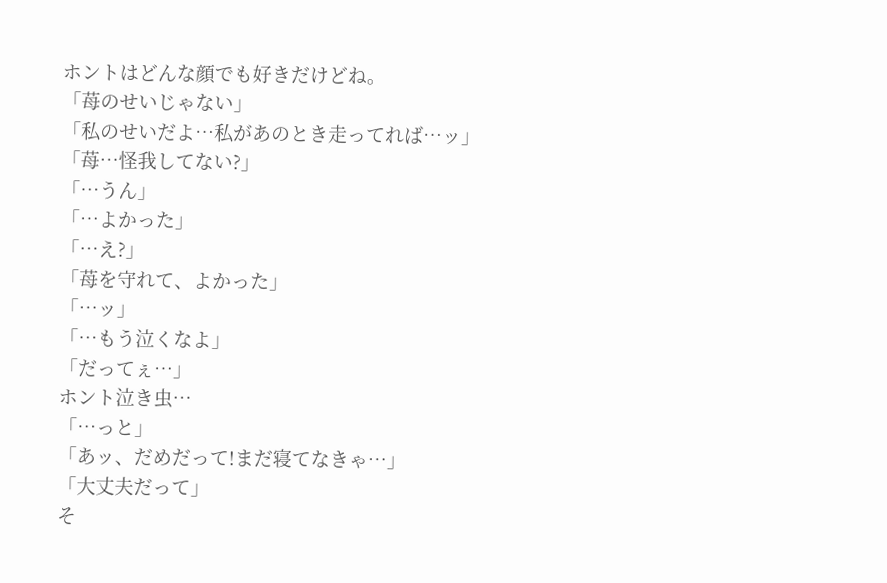ホントはどんな顔でも好きだけどね。
「苺のせいじゃない」
「私のせいだよ…私があのとき走ってれば…ッ」
「苺…怪我してない?」
「…うん」
「…よかった」
「…え?」
「苺を守れて、よかった」
「…ッ」
「…もう泣くなよ」
「だってぇ…」
ホント泣き虫…
「…っと」
「あッ、だめだって!まだ寝てなきゃ…」
「大丈夫だって」
そ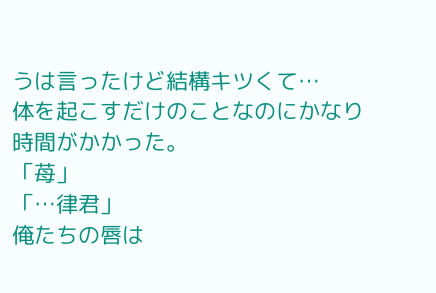うは言ったけど結構キツくて…
体を起こすだけのことなのにかなり時間がかかった。
「苺」
「…律君」
俺たちの唇は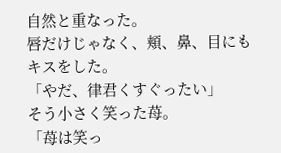自然と重なった。
唇だけじゃなく、頬、鼻、目にもキスをした。
「やだ、律君くすぐったい」
そう小さく笑った苺。
「苺は笑っ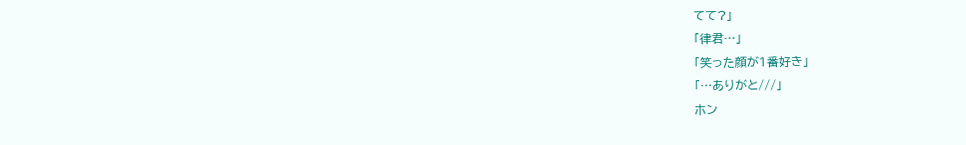てて?」
「律君…」
「笑った顔が1番好き」
「…ありがと///」
ホン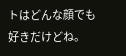トはどんな顔でも好きだけどね。